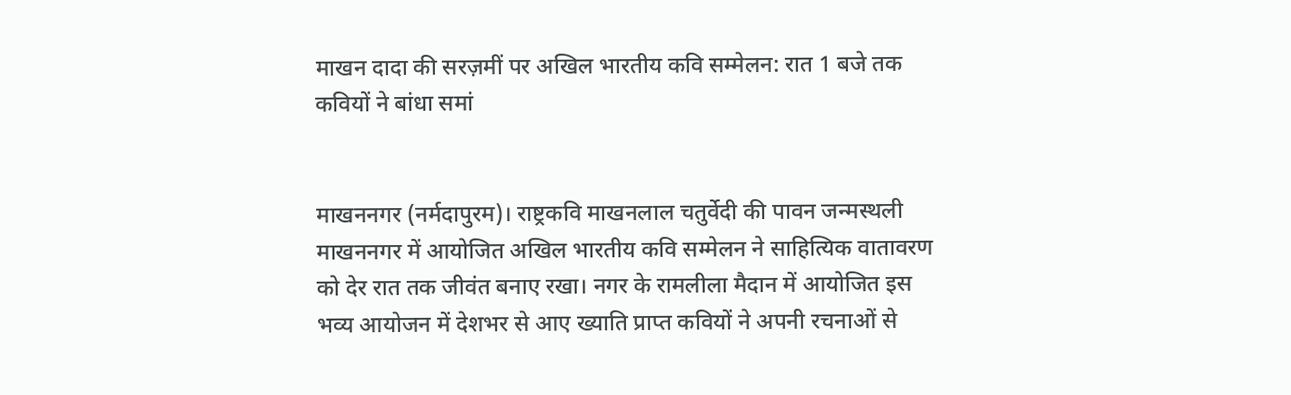माखन दादा की सरज़मीं पर अखिल भारतीय कवि सम्मेलन: रात 1 बजे तक कवियों ने बांधा समां


माखननगर (नर्मदापुरम)। राष्ट्रकवि माखनलाल चतुर्वेदी की पावन जन्मस्थली माखननगर में आयोजित अखिल भारतीय कवि सम्मेलन ने साहित्यिक वातावरण को देर रात तक जीवंत बनाए रखा। नगर के रामलीला मैदान में आयोजित इस भव्य आयोजन में देशभर से आए ख्याति प्राप्त कवियों ने अपनी रचनाओं से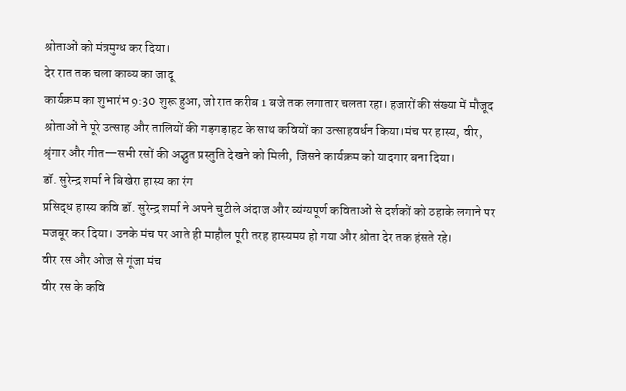श्रोताओं को मंत्रमुग्ध कर दिया।
देर रात तक चला काव्य का जादू
कार्यक्रम का शुभारंभ 9:30 शुरू हुआ, जो रात करीब 1 बजे तक लगातार चलता रहा। हजारों की संख्या में मौजूद श्रोताओं ने पूरे उत्साह और तालियों की गड़गड़ाहट के साथ कवियों का उत्साहवर्धन किया।मंच पर हास्य, वीर, श्रृंगार और गीत—सभी रसों की अद्भुत प्रस्तुति देखने को मिली, जिसने कार्यक्रम को यादगार बना दिया।
डॉ. सुरेन्द्र शर्मा ने बिखेरा हास्य का रंग
प्रसिद्ध हास्य कवि डॉ. सुरेन्द्र शर्मा ने अपने चुटीले अंदाज और व्यंग्यपूर्ण कविताओं से दर्शकों को ठहाके लगाने पर मजबूर कर दिया। उनके मंच पर आते ही माहौल पूरी तरह हास्यमय हो गया और श्रोता देर तक हंसते रहे।
वीर रस और ओज से गूंजा मंच
वीर रस के कवि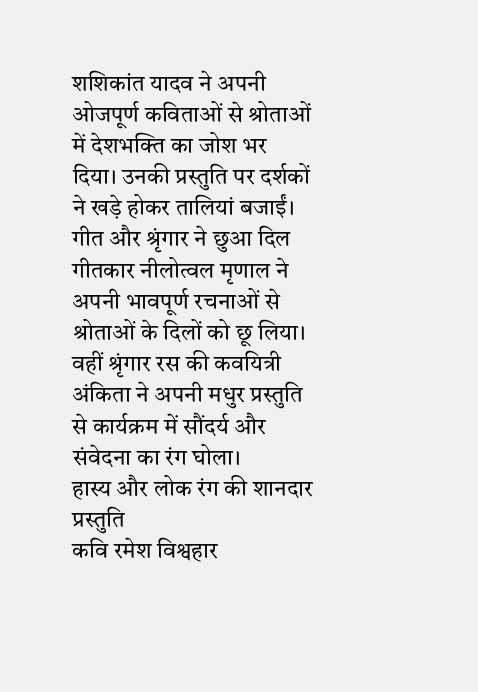शशिकांत यादव ने अपनी ओजपूर्ण कविताओं से श्रोताओं में देशभक्ति का जोश भर दिया। उनकी प्रस्तुति पर दर्शकों ने खड़े होकर तालियां बजाईं।
गीत और श्रृंगार ने छुआ दिल
गीतकार नीलोत्वल मृणाल ने अपनी भावपूर्ण रचनाओं से श्रोताओं के दिलों को छू लिया। वहीं श्रृंगार रस की कवयित्री अंकिता ने अपनी मधुर प्रस्तुति से कार्यक्रम में सौंदर्य और संवेदना का रंग घोला।
हास्य और लोक रंग की शानदार प्रस्तुति
कवि रमेश विश्वहार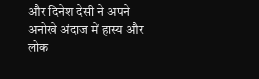और दिनेश देसी ने अपने अनोखे अंदाज में हास्य और लोक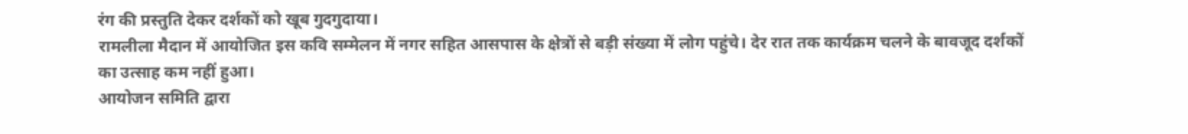रंग की प्रस्तुति देकर दर्शकों को खूब गुदगुदाया।
रामलीला मैदान में आयोजित इस कवि सम्मेलन में नगर सहित आसपास के क्षेत्रों से बड़ी संख्या में लोग पहुंचे। देर रात तक कार्यक्रम चलने के बावजूद दर्शकों का उत्साह कम नहीं हुआ।
आयोजन समिति द्वारा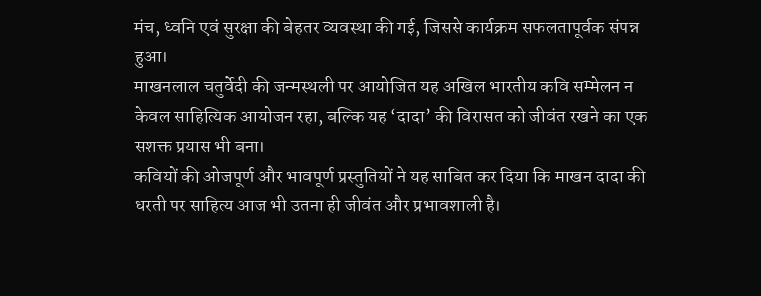मंच, ध्वनि एवं सुरक्षा की बेहतर व्यवस्था की गई, जिससे कार्यक्रम सफलतापूर्वक संपन्न हुआ।
माखनलाल चतुर्वेदी की जन्मस्थली पर आयोजित यह अखिल भारतीय कवि सम्मेलन न केवल साहित्यिक आयोजन रहा, बल्कि यह ‘दादा’ की विरासत को जीवंत रखने का एक सशक्त प्रयास भी बना।
कवियों की ओजपूर्ण और भावपूर्ण प्रस्तुतियों ने यह साबित कर दिया कि माखन दादा की धरती पर साहित्य आज भी उतना ही जीवंत और प्रभावशाली है।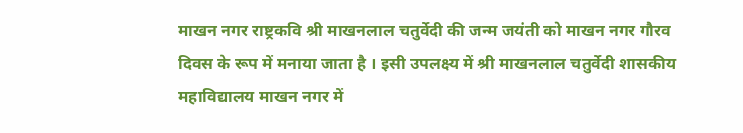माखन नगर राष्ट्रकवि श्री माखनलाल चतुर्वेदी की जन्म जयंती को माखन नगर गौरव दिवस के रूप में मनाया जाता है । इसी उपलक्ष्य में श्री माखनलाल चतुर्वेदी शासकीय महाविद्यालय माखन नगर में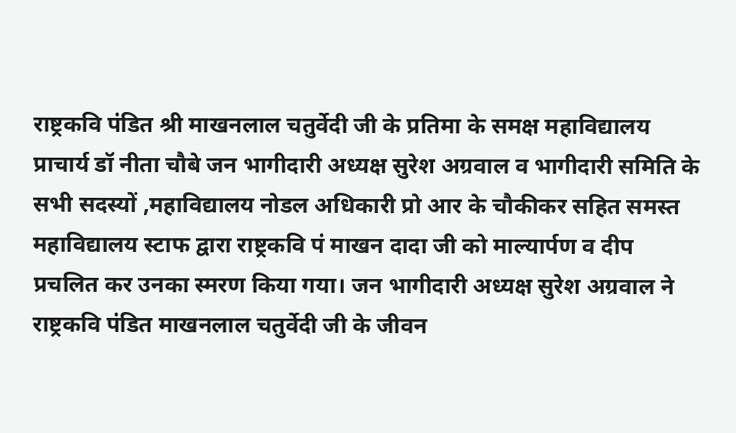राष्ट्रकवि पंडित श्री माखनलाल चतुर्वेदी जी के प्रतिमा के समक्ष महाविद्यालय प्राचार्य डॉ नीता चौबे जन भागीदारी अध्यक्ष सुरेश अग्रवाल व भागीदारी समिति के सभी सदस्यों ,महाविद्यालय नोडल अधिकारी प्रो आर के चौकीकर सहित समस्त महाविद्यालय स्टाफ द्वारा राष्ट्रकवि पं माखन दादा जी को माल्यार्पण व दीप प्रचलित कर उनका स्मरण किया गया। जन भागीदारी अध्यक्ष सुरेश अग्रवाल ने राष्ट्रकवि पंडित माखनलाल चतुर्वेदी जी के जीवन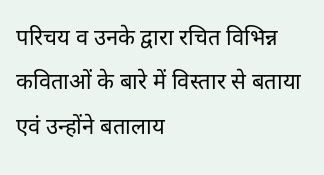परिचय व उनके द्वारा रचित विभिन्न कविताओं के बारे में विस्तार से बताया एवं उन्होंने बतालाय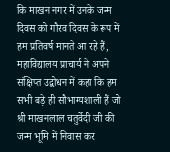कि माखन नगर में उनके जन्म दिवस को गौरव दिवस के रूप में हम प्रतिवर्ष मानते आ रहे हैं, महाविद्यालय प्राचार्य ने अपने संक्षिप्त उद्बोधन में कहा कि हम सभी बड़े ही सौभाग्यशाली हैं जो श्री माखनलाल चतुर्वेदी जी की जन्म भूमि में निवास कर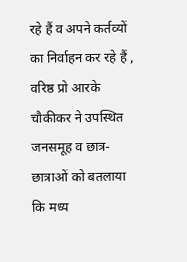रहे हैं व अपने कर्तव्यों का निर्वाहन कर रहे हैं , वरिष्ठ प्रो आरके चौकीकर ने उपस्थित जनसमूह व छात्र-छात्राओं को बतलाया कि मध्य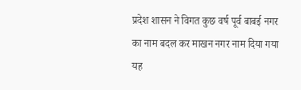प्रदेश शासन ने विगत कुछ वर्ष पूर्व बाबई नगर का नाम बदल कर माखन नगर नाम दिया गया यह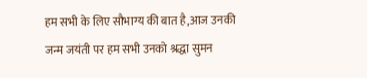हम सभी के लिए सौभाग्य की बात है,आज उनकी जन्म जयंती पर हम सभी उनको श्रद्धा सुमन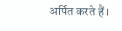अर्पित करते हैं ।